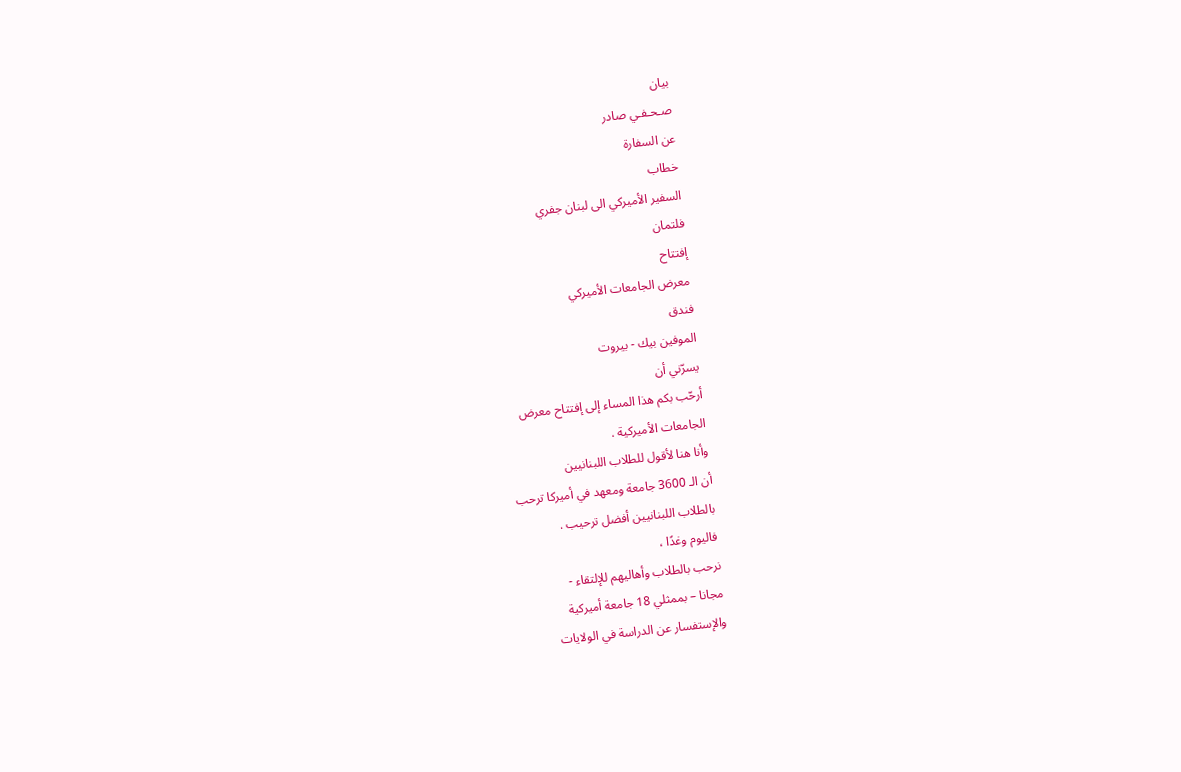بيان
صـحـفـي صادر
عن السفارة
خطاب
السفير الأميركي الى لبنان جفري
فلتمان
إفتتاح
معرض الجامعات الأميركي
فندق
الموفين بيك - بيروت
يسرّني أن
أرحّب بكم هذا المساء إلى إفتتاح معرض
الجامعات الأميركية .
وأنا هنا لأقول للطلاب اللبنانيين
أن الـ 3600 جامعة ومعهد في أميركا ترحب
بالطلاب اللبنانيين أفضل ترحيب .
فاليوم وغدًا ،
نرحب بالطلاب وأهاليهم للإلتقاء -
مجانا – بممثلي 18 جامعة أميركية
والإستفسار عن الدراسة في الولايات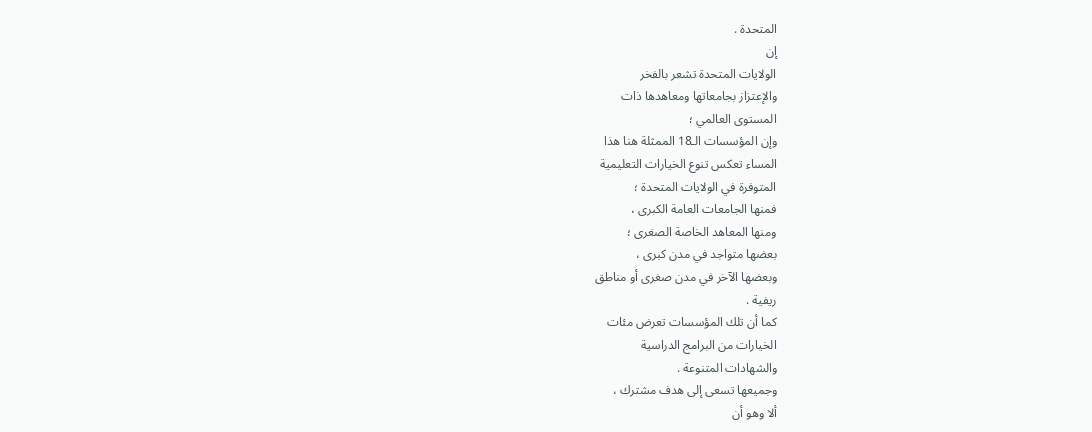المتحدة .
إن
الولايات المتحدة تشعر بالفخر
والإعتزاز بجامعاتها ومعاهدها ذات
المستوى العالمي ؛
وإن المؤسسات الـ18 الممثلة هنا هذا
المساء تعكس تنوع الخيارات التعليمية
المتوفرة في الولايات المتحدة ؛
فمنها الجامعات العامة الكبرى ،
ومنها المعاهد الخاصة الصغرى ؛
بعضها متواجد في مدن كبرى ،
وبعضها الآخر في مدن صغرى أو مناطق
ريفية .
كما أن تلك المؤسسات تعرض مئات
الخيارات من البرامج الدراسية
والشهادات المتنوعة .
وجميعها تسعى إلى هدف مشترك ،
ألا وهو أن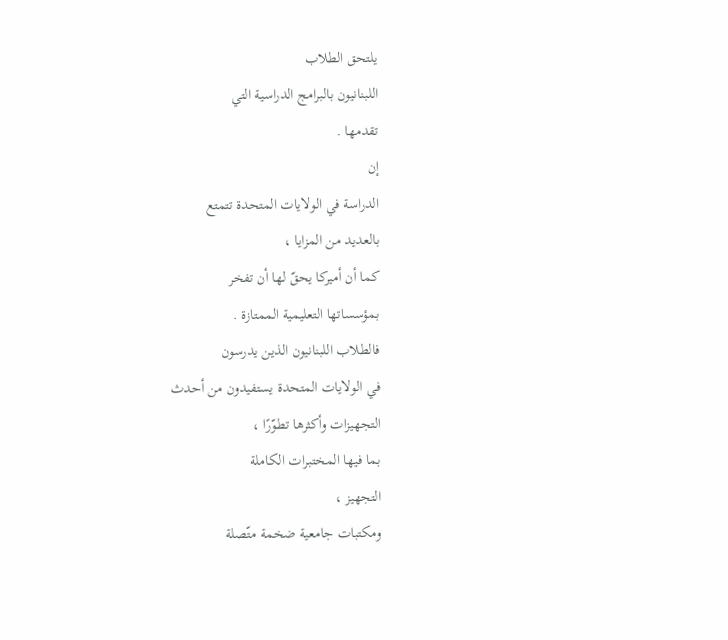يلتحق الطلاب
اللبنانيون بالبرامج الدراسية التي
تقدمها .
إن
الدراسة في الولايات المتحدة تتمتع
بالعديد من المزايا ،
كما أن أميركا يحقّ لها أن تفخر
بمؤسساتها التعليمية الممتازة .
فالطلاب اللبنانيون الذين يدرسون
في الولايات المتحدة يستفيدون من أحدث
التجهيزات وأكثرها تطوّرًا ،
بما فيها المختبرات الكاملة
التجهيز ،
ومكتبات جامعية ضخمة متّصلة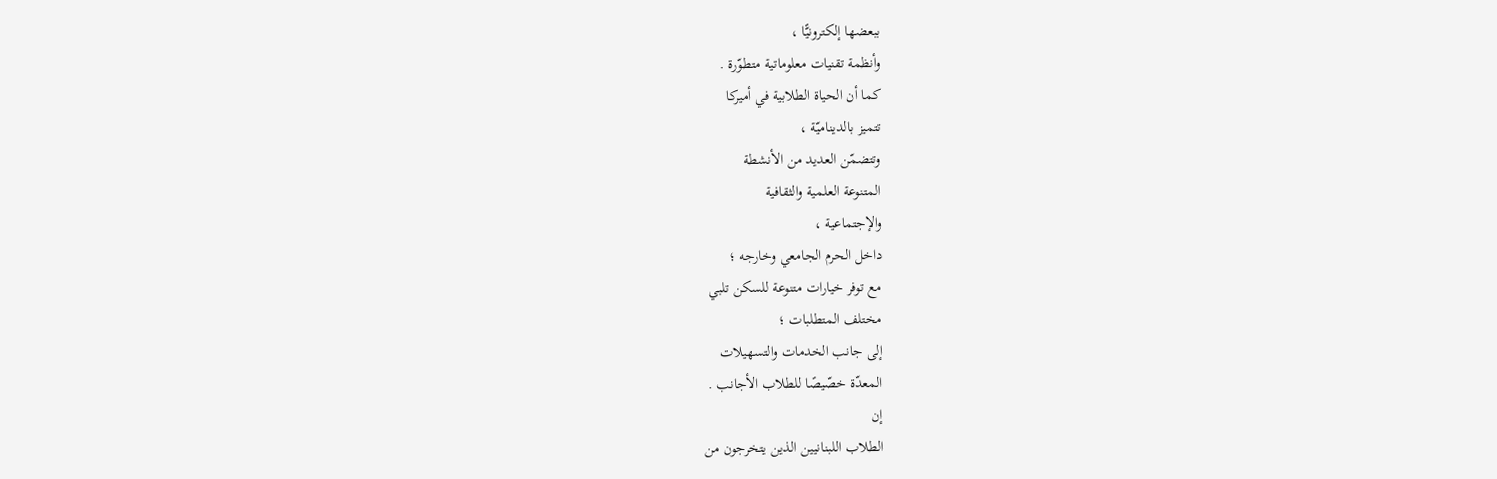ببعضها إلكترونيًّا ،
وأنظمة تقنيات معلوماتية متطوّرة .
كما أن الحياة الطلابية في أميركا
تتميز بالديناميّة ،
وتتضمّن العديد من الأنشطة
المتنوعة العلمية والثقافية
والإجتماعية ،
داخل الحرم الجامعي وخارجه ؛
مع توفر خيارات متنوعة للسكن تلبي
مختلف المتطلبات ؛
إلى جانب الخدمات والتسهيلات
المعدّة خصّيصًا للطلاب الأجانب .
إن
الطلاب اللبنانيين الذين يتخرجون من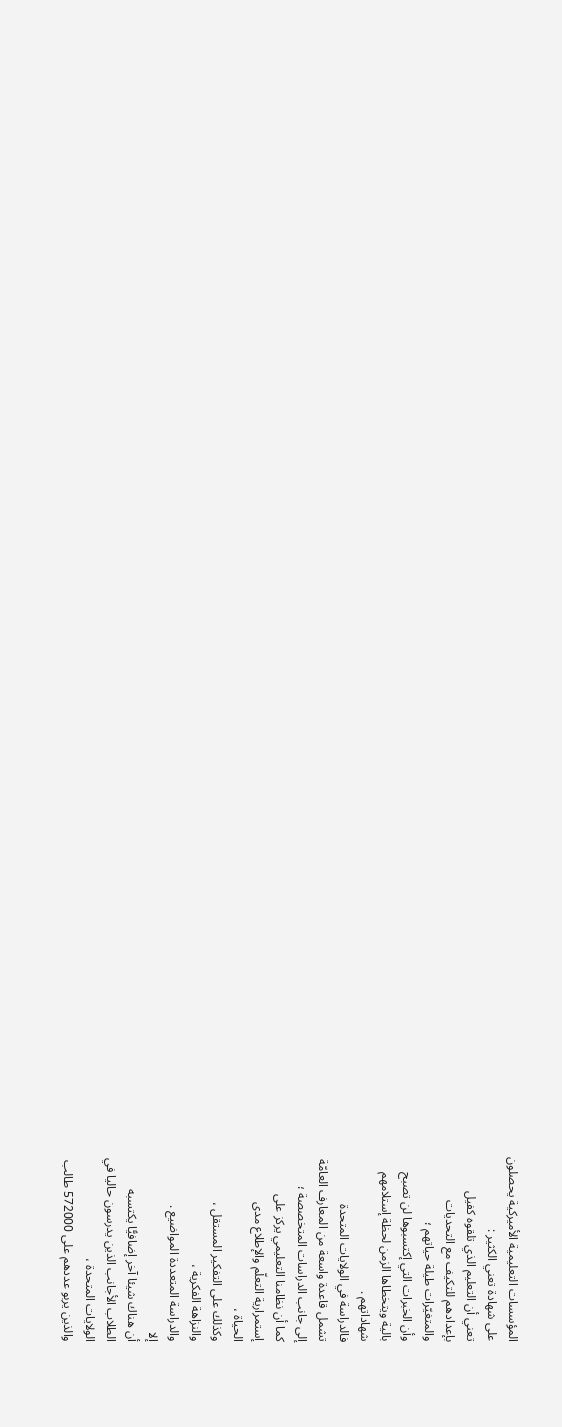المؤسسات التعليمية الأميركية يحصلون
على شهادة تعني الكثير :
تعني أن التعليم الذي تلقوه كفيل
بإعدادهم للتكيف مع التحديات
والمتغيّرات طيلة حياتهم ؛
وأن الخبرات التي إكتسبوها لن تصبح
بالية ويتخطاها الزمن لحظة إستلامهم
شهاداتهم .
فالدراسة في الولايات المتحدة
تشمل قاعدة واسعة من المعارف العامّة
إلى جانب الدراسات المتخصصة ؛
كما أن نظامنا التعليمي يركز على
إستمرارية التعلّم والإطلاع مدى
الحياة ،
وكذلك على التفكير المستقل ،
والنزاهة الفكرية ،
والدراسة المتعددة المواضيع .
إلا
أن هناك شيئا آخر إضافيًّا يكتسبه
الطلاب الأجانب الذين يدرسون حاليا في
الولايات المتحدة ،
والذين يربو عددهم على 572000 طالب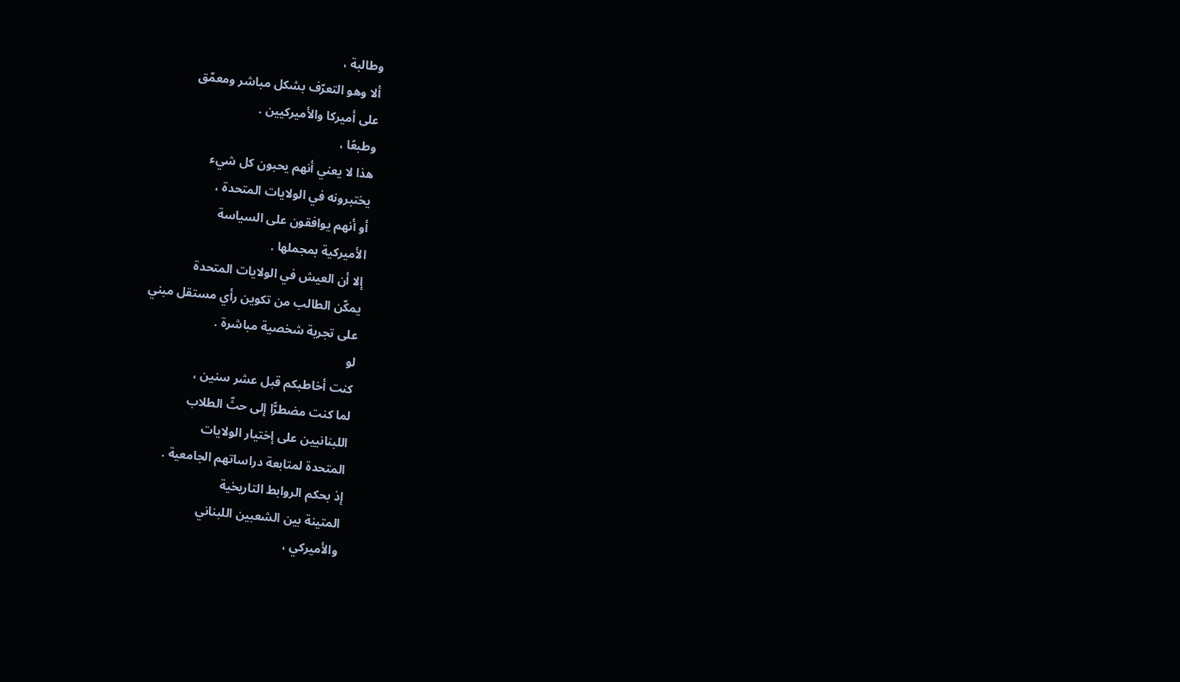وطالبة ،
ألا وهو التعرّف بشكل مباشر ومعمّق
على أميركا والأميركيين .
وطبعًا ،
هذا لا يعني أنهم يحبون كل شيء
يختبرونه في الولايات المتحدة ،
أو أنهم يوافقون على السياسة
الأميركية بمجملها .
إلا أن العيش في الولايات المتحدة
يمكّن الطالب من تكوين رأي مستقل مبني
على تجربة شخصية مباشرة .
لو
كنت أخاطبكم قبل عشر سنين ،
لما كنت مضطرًّا إلى حثّ الطلاب
اللبنانيين على إختيار الولايات
المتحدة لمتابعة دراساتهم الجامعية .
إذ بحكم الروابط التاريخية
المتينة بين الشعبين اللبناني
والأميركي ،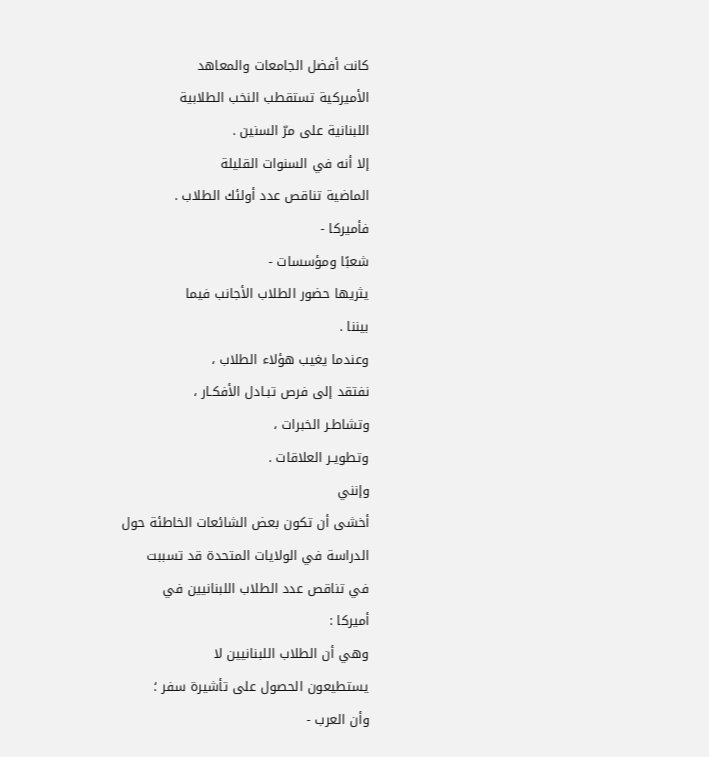كانت أفضل الجامعات والمعاهد
الأميركية تستقطب النخب الطلابية
اللبنانية على مرّ السنين .
إلا أنه في السنوات القليلة
الماضية تناقص عدد أولئك الطلاب .
فأميركا -
شعبًا ومؤسسات -
يثريها حضور الطلاب الأجانب فيما
بيننا .
وعندما يغيب هؤلاء الطلاب ،
نفتقد إلى فرص تبـادل الأفكـار ،
وتشاطـر الخبرات ،
وتطويـر العلاقات .
وإنني
أخشى أن تكون بعض الشائعات الخاطئة حول
الدراسة في الولايات المتحدة قد تسببت
في تناقص عدد الطلاب اللبنانيين في
أميركا :
وهي أن الطلاب اللبنانيين لا
يستطيعون الحصول على تأشيرة سفر ؛
وأن العرب -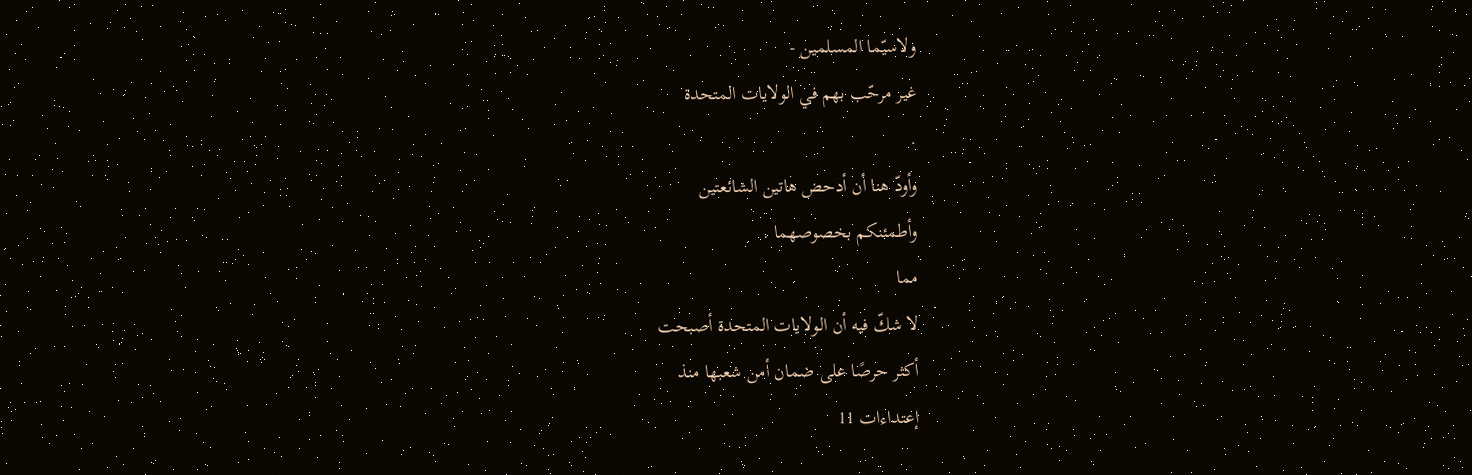ولاسيّما المسلمين -
غير مرحّب بهم في الولايات المتحدة
.
وأودّ هنا أن أدحض هاتين الشائعتين
وأطمئنكم بخصوصهما .
مما
لا شكّ فيه أن الولايات المتحدة أصبحت
أكثر حرصًا على ضمان أمن شعبها منذ
إعتداءات 11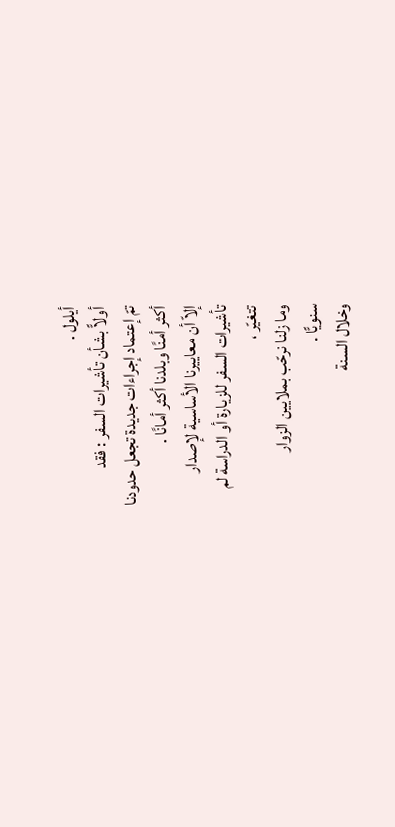أيلول .
أولاًّ بشأن تأشيرات السفر : فقد
تمّ إعتماد إجراءات جديدة تجعل حدودنا
أكثر أمنًا وبلدنا أكثر أمانًا .
إلاّ أن معاييرنا الأساسية لإصدار
تأشيرات السفر للزيارة أو الدراسة لم
تتغيّر ،
وما زلنا نرحّب بملايين الزوار
سنويًّا .
وخلال السنة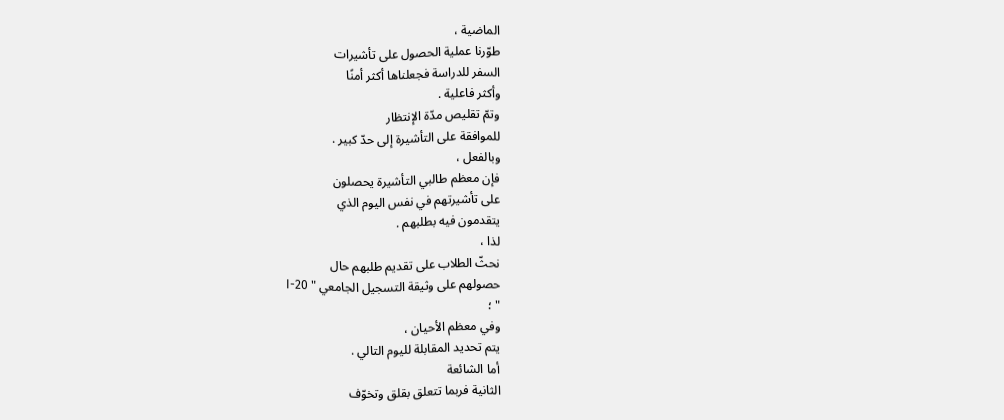الماضية ،
طوّرنا عملية الحصول على تأشيرات
السفر للدراسة فجعلناها أكثر أمنًا
وأكثر فاعلية .
وتمّ تقليص مدّة الإنتظار
للموافقة على التأشيرة إلى حدّ كبير .
وبالفعل ،
فإن معظم طالبي التأشيرة يحصلون
على تأشيرتهم في نفس اليوم الذي
يتقدمون فيه بطلبهم .
لذا ،
نحثّ الطلاب على تقديم طلبهم حال
حصولهم على وثيقة التسجيل الجامعي " I-20
" ؛
وفي معظم الأحيان ،
يتم تحديد المقابلة لليوم التالي .
أما الشائعة
الثانية فربما تتعلق بقلق وتخوّف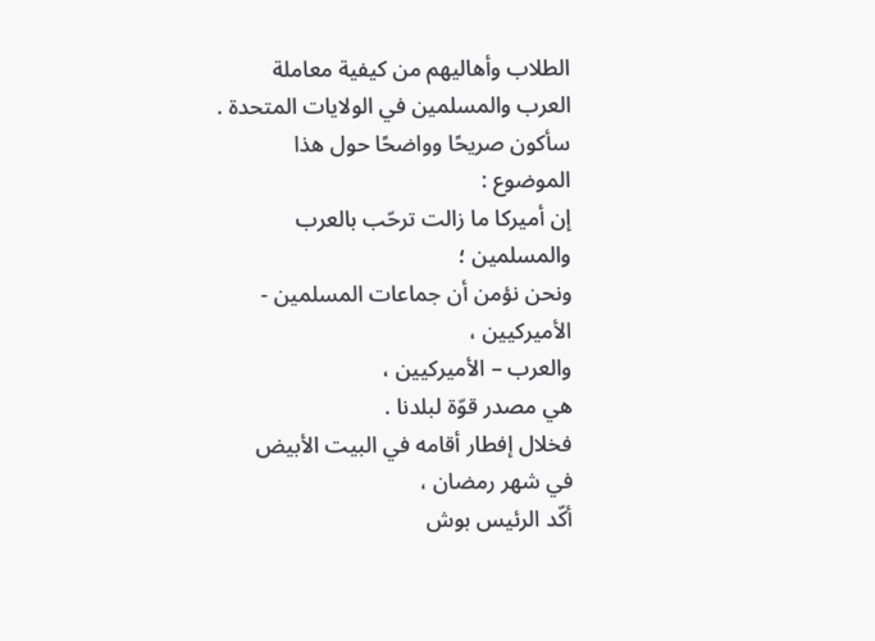الطلاب وأهاليهم من كيفية معاملة
العرب والمسلمين في الولايات المتحدة .
سأكون صريحًا وواضحًا حول هذا
الموضوع :
إن أميركا ما زالت ترحّب بالعرب
والمسلمين ؛
ونحن نؤمن أن جماعات المسلمين -
الأميركيين ،
والعرب – الأميركيين ،
هي مصدر قوّة لبلدنا .
فخلال إفطار أقامه في البيت الأبيض
في شهر رمضان ،
أكّد الرئيس بوش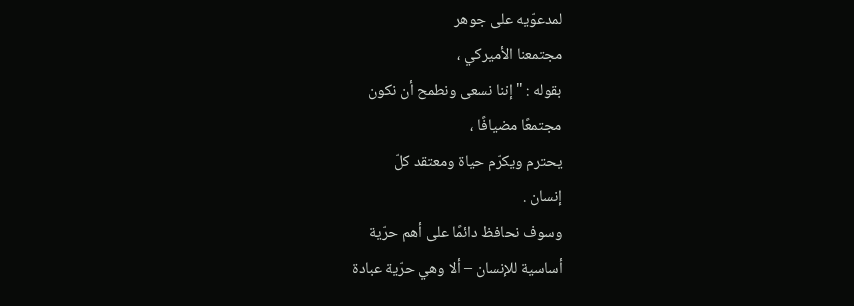لمدعوّيه على جوهر
مجتمعنا الأميركي ،
بقوله : "إننا نسعى ونطمح أن نكون
مجتمعًا مضيافًا ،
يحترم ويكرّم حياة ومعتقد كلّ
إنسان .
وسوف نحافظ دائمًا على أهم حرّية
أساسية للإنسان – ألا وهي حرّية عبادة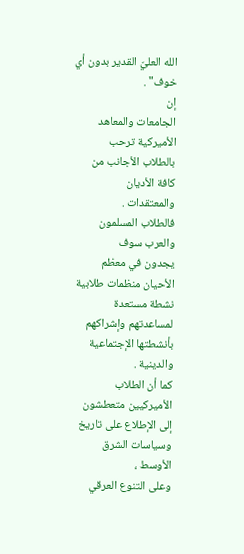الله العليّ القدير بدون أي خوف" .
إن
الجامعات والمعاهد الأميركية ترحب
بالطلاب الأجانب من كافة الأديان
والمعتقدات .
فالطلاب المسلمون والعرب سوف
يجدون في معظم الأحيان منظمات طلابية
نشطة مستعدة لمساعدتهم وإشراكهم
بأنشطتها الإجتماعية والدينية .
كما أن الطلاب الأميركيين متعطشون
إلى الإطلاع على تاريخ وسياسات الشرق
الأوسط ،
وعلى التنوع العرقي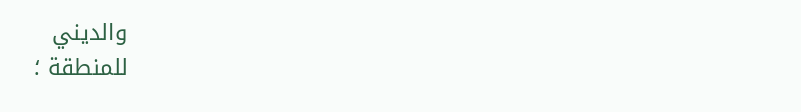والديني
للمنطقة ؛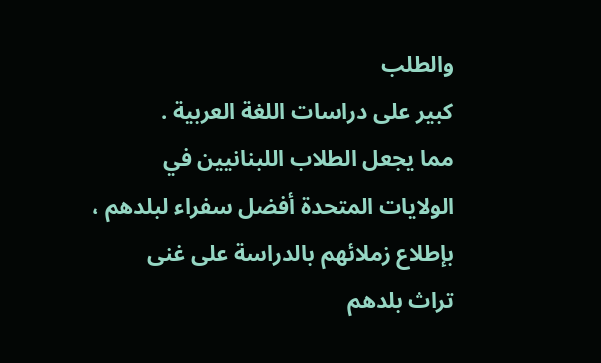والطلب
كبير على دراسات اللغة العربية .
مما يجعل الطلاب اللبنانيين في
الولايات المتحدة أفضل سفراء لبلدهم ،
بإطلاع زملائهم بالدراسة على غنى
تراث بلدهم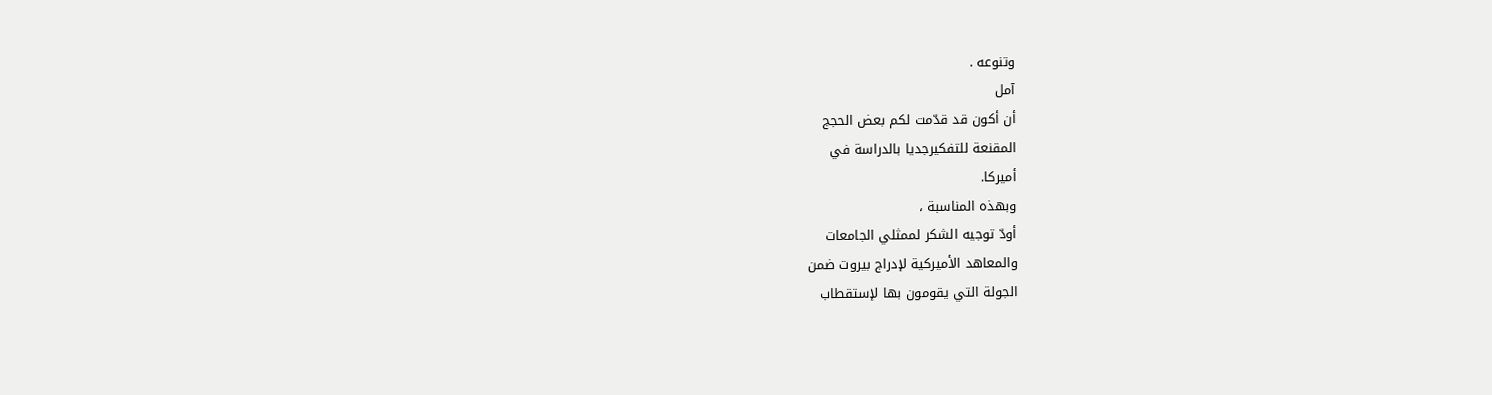وتنوعه .
آمل
أن أكون قد قدّمت لكم بعض الحجج
المقنعة للتفكيرجديا بالدراسة في
أميركا.
وبهذه المناسبة ،
أودّ توجيه الشكر لممثلي الجامعات
والمعاهد الأميركية لإدراج بيروت ضمن
الجولة التي يقومون بها لإستقطاب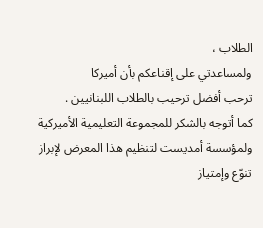الطلاب ،
ولمساعدتي على إقناعكم بأن أميركا
ترحب أفضل ترحيب بالطلاب اللبنانيين .
كما أتوجه بالشكر للمجموعة التعليمية الأميركية ولمؤسسة أمديست لتنظيم هذا المعرض لإبراز تنوّع وإمتياز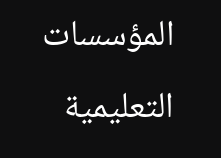المؤسسات التعليمية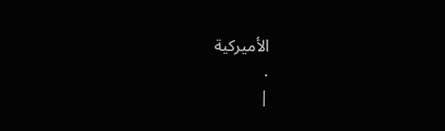الأميركية
.
|